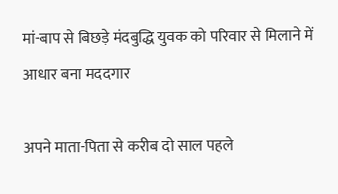मां-बाप से बिछड़े मंदबुद्धि युवक को परिवार से मिलाने में आधार बना मददगार

अपने माता-पिता से करीब दो साल पहले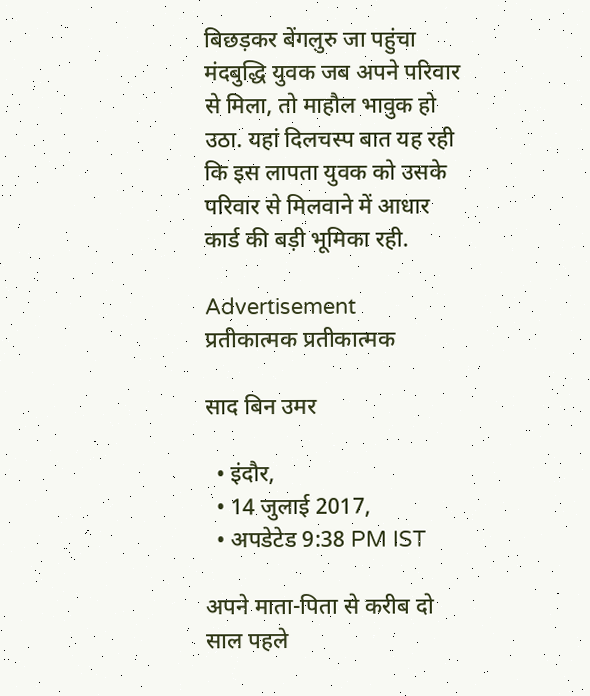बिछड़कर बेंगलुरु जा पहुंचा मंदबुद्धि युवक जब अपने परिवार से मिला, तो माहौल भावुक हो उठा. यहां दिलचस्प बात यह रही कि इस लापता युवक को उसके परिवार से मिलवाने में आधार कार्ड की बड़ी भूमिका रही.

Advertisement
प्रतीकात्मक प्रतीकात्मक

साद बिन उमर

  • इंदौर,
  • 14 जुलाई 2017,
  • अपडेटेड 9:38 PM IST

अपने माता-पिता से करीब दो साल पहले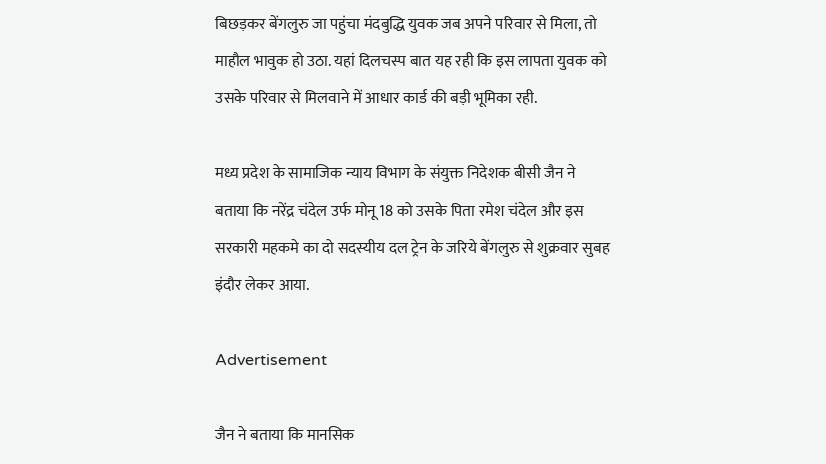बिछड़कर बेंगलुरु जा पहुंचा मंदबुद्धि युवक जब अपने परिवार से मिला, तो माहौल भावुक हो उठा. यहां दिलचस्प बात यह रही कि इस लापता युवक को उसके परिवार से मिलवाने में आधार कार्ड की बड़ी भूमिका रही.

मध्य प्रदेश के सामाजिक न्याय विभाग के संयुक्त निदेशक बीसी जैन ने बताया कि नरेंद्र चंदेल उर्फ मोनू 18 को उसके पिता रमेश चंदेल और इस सरकारी महकमे का दो सदस्यीय दल ट्रेन के जरिये बेंगलुरु से शुक्रवार सुबह इंदौर लेकर आया.

Advertisement

जैन ने बताया कि मानसिक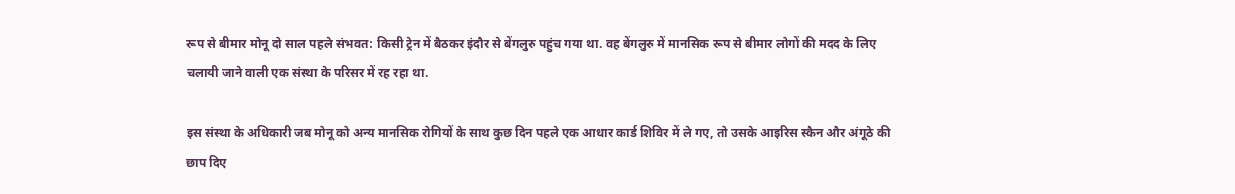रूप से बीमार मोनू दो साल पहले संभवत: किसी ट्रेन में बैठकर इंदौर से बेंगलुरु पहुंच गया था. वह बेंगलुरु में मानसिक रूप से बीमार लोगों की मदद के लिए चलायी जाने वाली एक संस्था के परिसर में रह रहा था.

इस संस्था के अधिकारी जब मोनू को अन्य मानसिक रोगियों के साथ कुछ दिन पहले एक आधार कार्ड शिविर में ले गए, तो उसके आइरिस स्कैन और अंगूठे की छाप दिए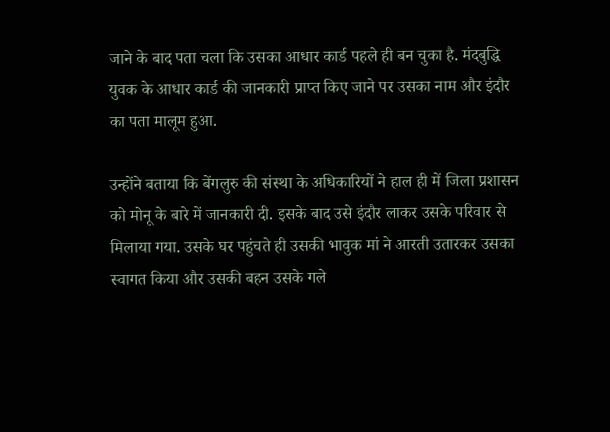जाने के बाद पता चला कि उसका आधार कार्ड पहले ही बन चुका है. मंदबुद्धि युवक के आधार कार्ड की जानकारी प्राप्त किए जाने पर उसका नाम और इंदौर का पता मालूम हुआ.

उन्होंने बताया कि बेंगलुरु की संस्था के अधिकारियों ने हाल ही में जिला प्रशासन को मोनू के बारे में जानकारी दी. इसके बाद उसे इंदौर लाकर उसके परिवार से मिलाया गया. उसके घर पहुंचते ही उसकी भावुक मां ने आरती उतारकर उसका स्वागत किया और उसकी बहन उसके गले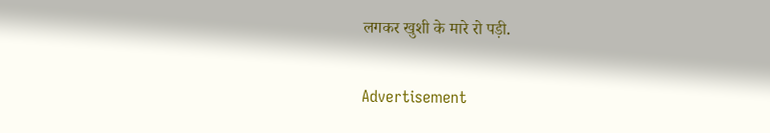लगकर खुशी के मारे रो पड़ी.

Advertisement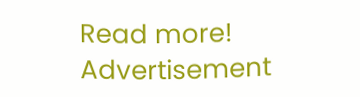Read more!
Advertisement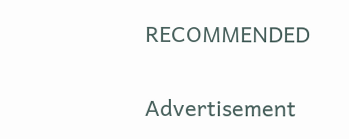RECOMMENDED

Advertisement